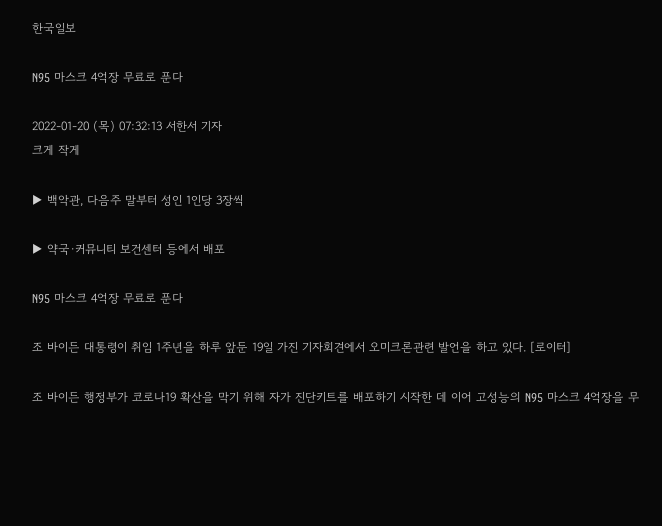한국일보

N95 마스크 4억장 무료로 푼다

2022-01-20 (목) 07:32:13 서한서 기자
크게 작게

▶ 백악관, 다음주 말부터 성인 1인당 3장씩

▶ 약국·커뮤니티 보건센터 등에서 배포

N95 마스크 4억장 무료로 푼다

조 바이든 대통령이 취임 1주년을 하루 앞둔 19일 가진 기자회견에서 오미크론관련 발언을 하고 있다. [로이터]

조 바이든 행정부가 코로나19 확산을 막기 위해 자가 진단키트를 배포하기 시작한 데 이어 고성능의 N95 마스크 4억장을 무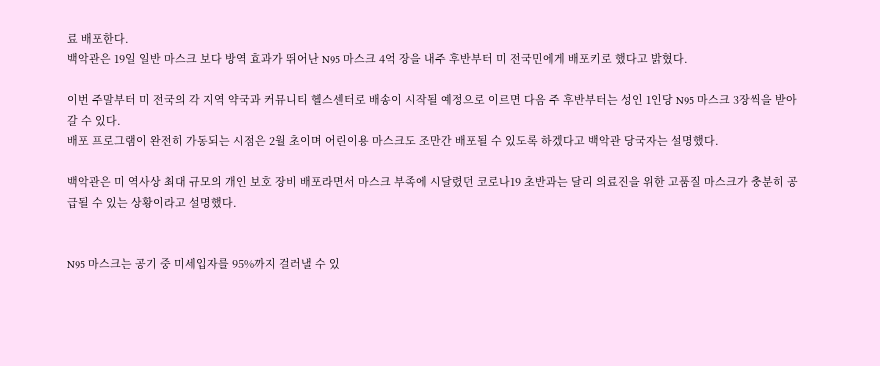료 배포한다.
백악관은 19일 일반 마스크 보다 방역 효과가 뛰어난 N95 마스크 4억 장을 내주 후반부터 미 전국민에게 배포키로 했다고 밝혔다.

이번 주말부터 미 전국의 각 지역 약국과 커뮤니티 헬스센터로 배송이 시작될 예정으로 이르면 다음 주 후반부터는 성인 1인당 N95 마스크 3장씩을 받아갈 수 있다.
배포 프로그램이 완전히 가동되는 시점은 2월 초이며 어린이용 마스크도 조만간 배포될 수 있도록 하겠다고 백악관 당국자는 설명했다.

백악관은 미 역사상 최대 규모의 개인 보호 장비 배포라면서 마스크 부족에 시달렸던 코로나19 초반과는 달리 의료진을 위한 고품질 마스크가 충분히 공급될 수 있는 상황이라고 설명했다.


N95 마스크는 공기 중 미세입자를 95%까지 걸러낼 수 있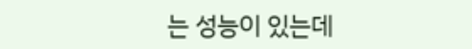는 성능이 있는데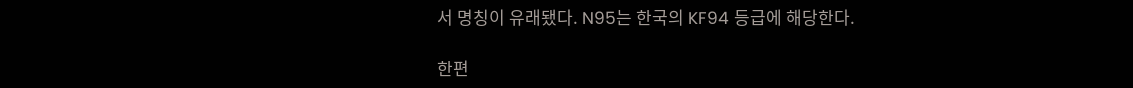서 명칭이 유래됐다. N95는 한국의 KF94 등급에 해당한다.

한편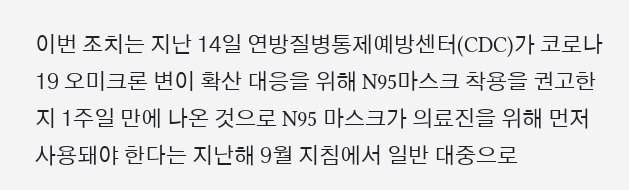이번 조치는 지난 14일 연방질병통제예방센터(CDC)가 코로나19 오미크론 변이 확산 대응을 위해 N95마스크 착용을 권고한 지 1주일 만에 나온 것으로 N95 마스크가 의료진을 위해 먼저 사용돼야 한다는 지난해 9월 지침에서 일반 대중으로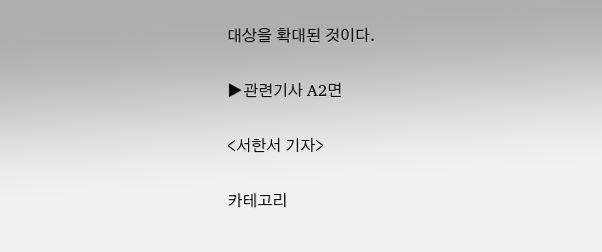대상을 확대된 것이다.

▶관련기사 A2면

<서한서 기자>

카테고리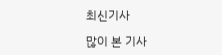최신기사

많이 본 기사